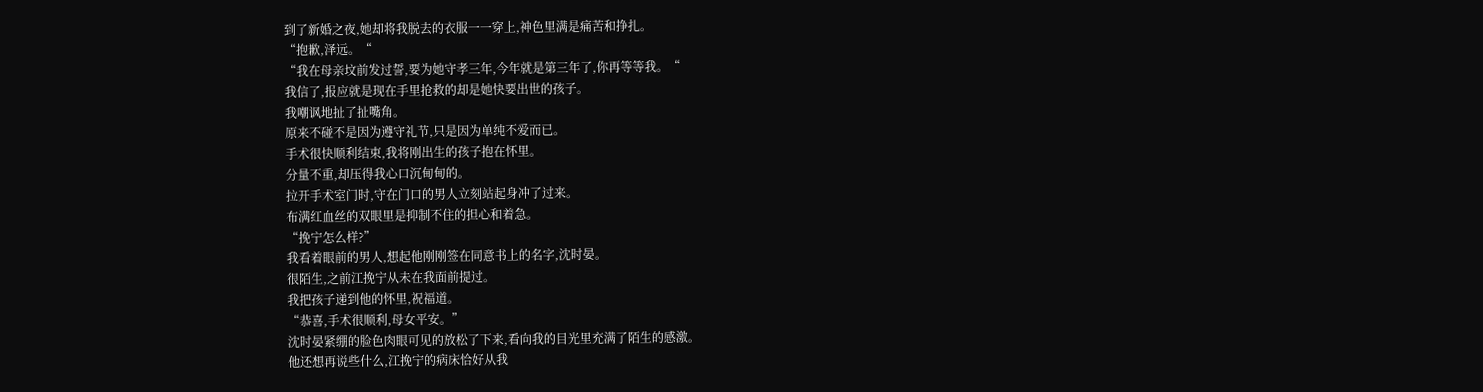到了新婚之夜,她却将我脱去的衣服一一穿上,神色里满是痛苦和挣扎。
“抱歉,泽远。“
“我在母亲坟前发过誓,要为她守孝三年,今年就是第三年了,你再等等我。“
我信了,报应就是现在手里抢救的却是她快要出世的孩子。
我嘲讽地扯了扯嘴角。
原来不碰不是因为遵守礼节,只是因为单纯不爱而已。
手术很快顺利结束,我将刚出生的孩子抱在怀里。
分量不重,却压得我心口沉甸甸的。
拉开手术室门时,守在门口的男人立刻站起身冲了过来。
布满红血丝的双眼里是抑制不住的担心和着急。
“挽宁怎么样?”
我看着眼前的男人,想起他刚刚签在同意书上的名字,沈时晏。
很陌生,之前江挽宁从未在我面前提过。
我把孩子递到他的怀里,祝福道。
“恭喜,手术很顺利,母女平安。”
沈时晏紧绷的脸色肉眼可见的放松了下来,看向我的目光里充满了陌生的感激。
他还想再说些什么,江挽宁的病床恰好从我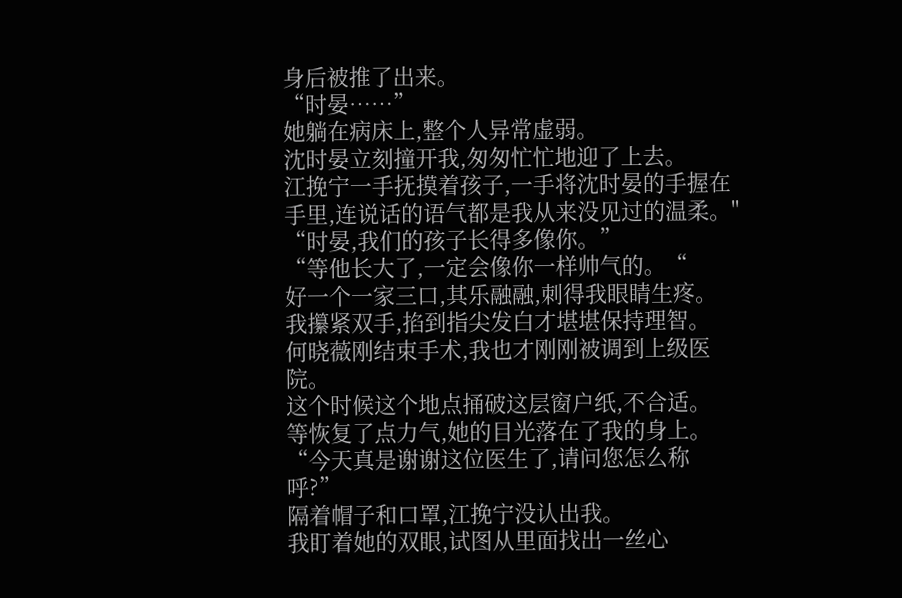身后被推了出来。
“时晏……”
她躺在病床上,整个人异常虚弱。
沈时晏立刻撞开我,匆匆忙忙地迎了上去。
江挽宁一手抚摸着孩子,一手将沈时晏的手握在手里,连说话的语气都是我从来没见过的温柔。"
“时晏,我们的孩子长得多像你。”
“等他长大了,一定会像你一样帅气的。“
好一个一家三口,其乐融融,刺得我眼睛生疼。
我攥紧双手,掐到指尖发白才堪堪保持理智。
何晓薇刚结束手术,我也才刚刚被调到上级医院。
这个时候这个地点捅破这层窗户纸,不合适。
等恢复了点力气,她的目光落在了我的身上。
“今天真是谢谢这位医生了,请问您怎么称呼?”
隔着帽子和口罩,江挽宁没认出我。
我盯着她的双眼,试图从里面找出一丝心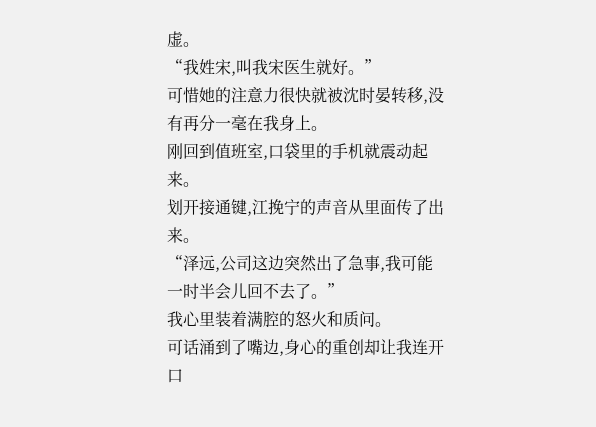虚。
“我姓宋,叫我宋医生就好。”
可惜她的注意力很快就被沈时晏转移,没有再分一毫在我身上。
刚回到值班室,口袋里的手机就震动起来。
划开接通键,江挽宁的声音从里面传了出来。
“泽远,公司这边突然出了急事,我可能一时半会儿回不去了。”
我心里装着满腔的怒火和质问。
可话涌到了嘴边,身心的重创却让我连开口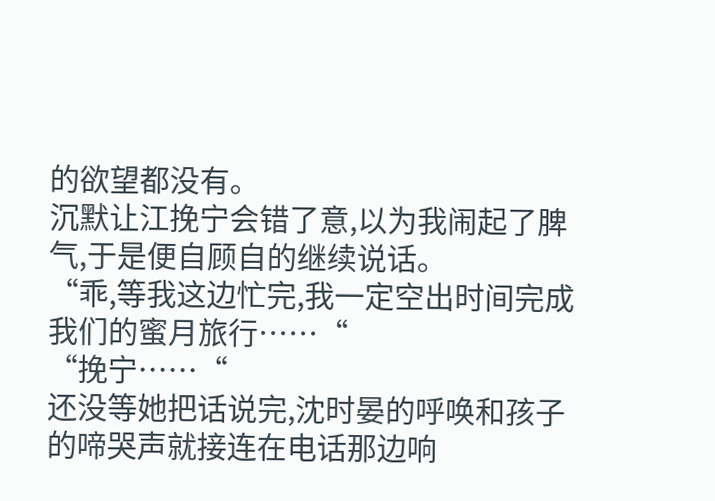的欲望都没有。
沉默让江挽宁会错了意,以为我闹起了脾气,于是便自顾自的继续说话。
“乖,等我这边忙完,我一定空出时间完成我们的蜜月旅行……“
“挽宁……“
还没等她把话说完,沈时晏的呼唤和孩子的啼哭声就接连在电话那边响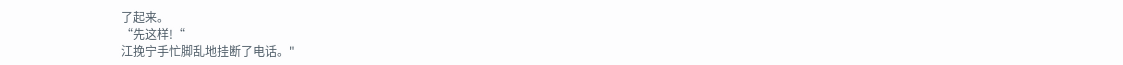了起来。
“先这样!“
江挽宁手忙脚乱地挂断了电话。"